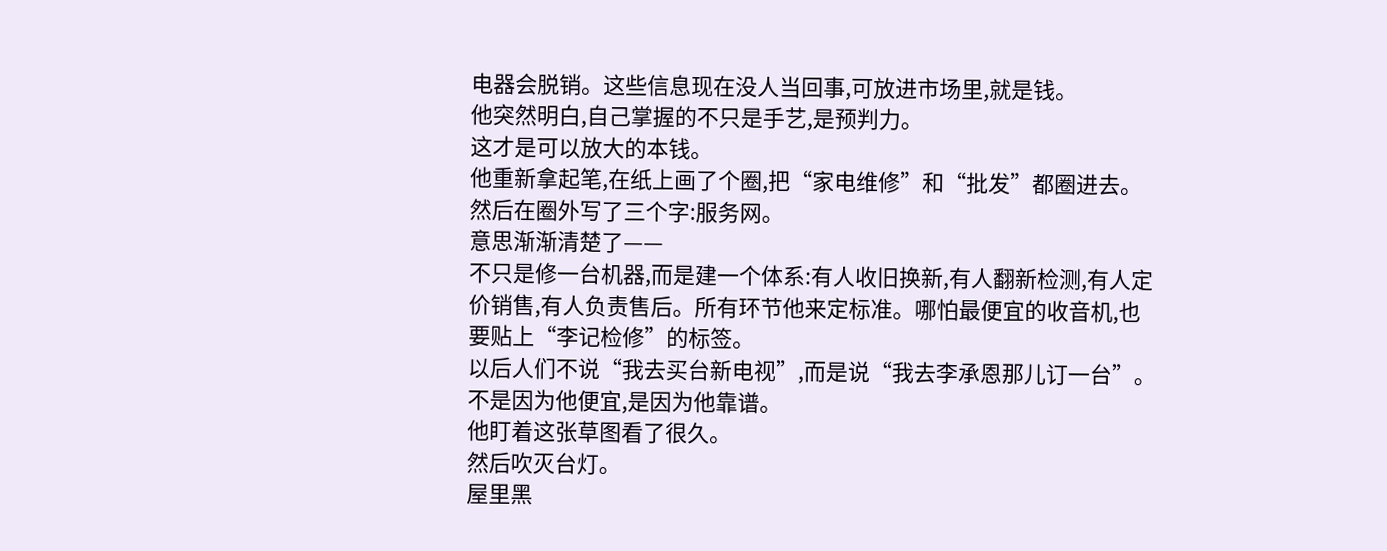电器会脱销。这些信息现在没人当回事,可放进市场里,就是钱。
他突然明白,自己掌握的不只是手艺,是预判力。
这才是可以放大的本钱。
他重新拿起笔,在纸上画了个圈,把“家电维修”和“批发”都圈进去。然后在圈外写了三个字:服务网。
意思渐渐清楚了——
不只是修一台机器,而是建一个体系:有人收旧换新,有人翻新检测,有人定价销售,有人负责售后。所有环节他来定标准。哪怕最便宜的收音机,也要贴上“李记检修”的标签。
以后人们不说“我去买台新电视”,而是说“我去李承恩那儿订一台”。
不是因为他便宜,是因为他靠谱。
他盯着这张草图看了很久。
然后吹灭台灯。
屋里黑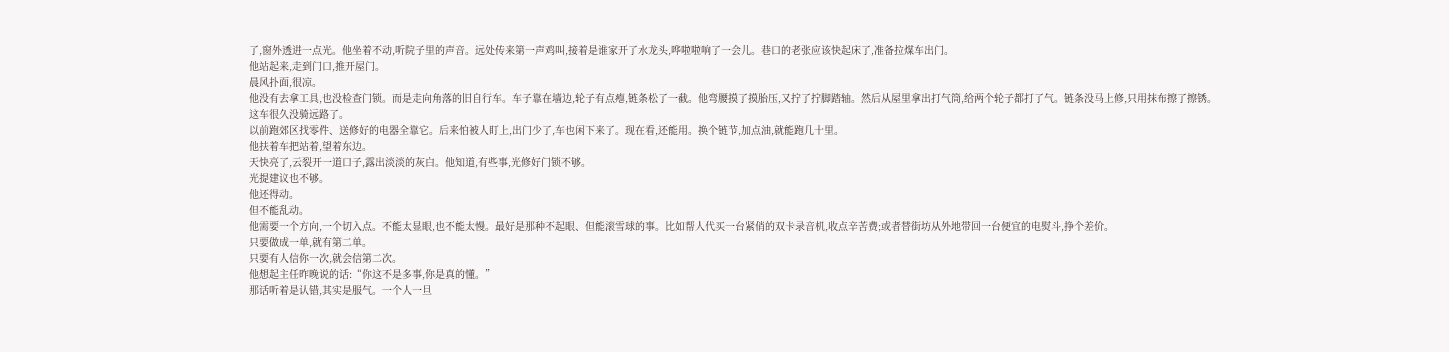了,窗外透进一点光。他坐着不动,听院子里的声音。远处传来第一声鸡叫,接着是谁家开了水龙头,哗啦啦响了一会儿。巷口的老张应该快起床了,准备拉煤车出门。
他站起来,走到门口,推开屋门。
晨风扑面,很凉。
他没有去拿工具,也没检查门锁。而是走向角落的旧自行车。车子靠在墙边,轮子有点瘪,链条松了一截。他弯腰摸了摸胎压,又拧了拧脚踏轴。然后从屋里拿出打气筒,给两个轮子都打了气。链条没马上修,只用抹布擦了擦锈。
这车很久没骑远路了。
以前跑郊区找零件、送修好的电器全靠它。后来怕被人盯上,出门少了,车也闲下来了。现在看,还能用。换个链节,加点油,就能跑几十里。
他扶着车把站着,望着东边。
天快亮了,云裂开一道口子,露出淡淡的灰白。他知道,有些事,光修好门锁不够。
光提建议也不够。
他还得动。
但不能乱动。
他需要一个方向,一个切入点。不能太显眼,也不能太慢。最好是那种不起眼、但能滚雪球的事。比如帮人代买一台紧俏的双卡录音机,收点辛苦费;或者替街坊从外地带回一台便宜的电熨斗,挣个差价。
只要做成一单,就有第二单。
只要有人信你一次,就会信第二次。
他想起主任昨晚说的话:“你这不是多事,你是真的懂。”
那话听着是认错,其实是服气。一个人一旦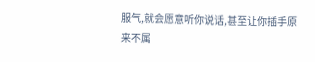服气,就会愿意听你说话,甚至让你插手原来不属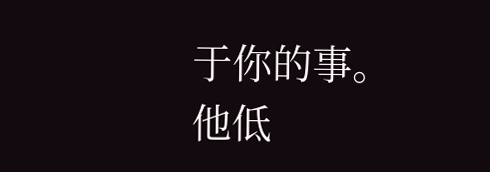于你的事。
他低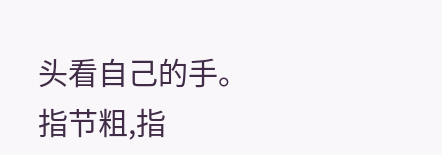头看自己的手。
指节粗,指